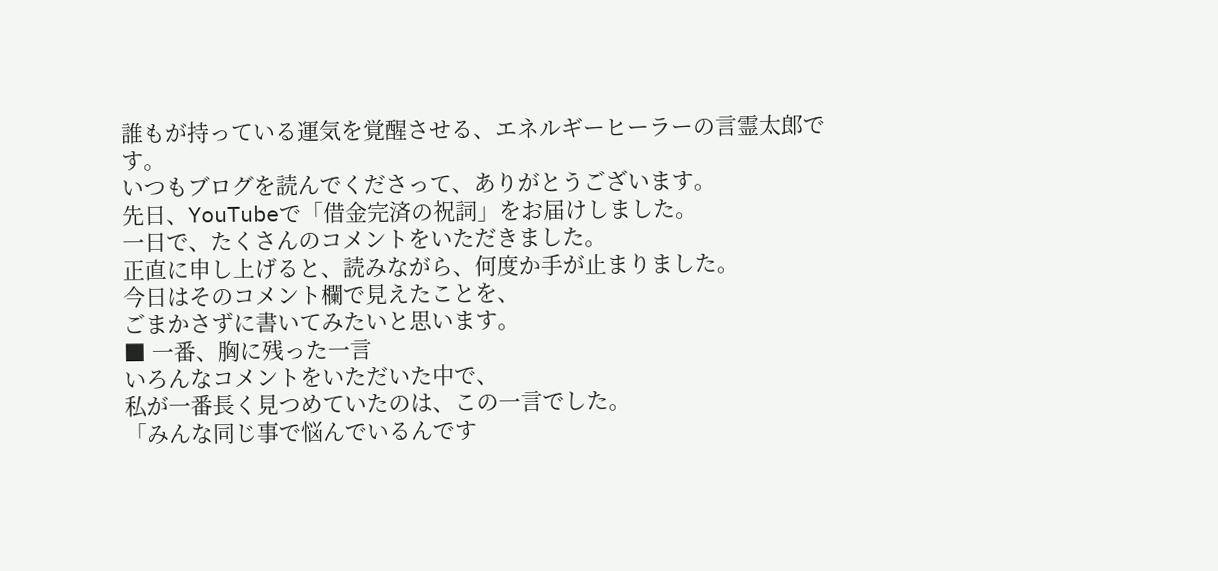誰もが持っている運気を覚醒させる、エネルギーヒーラーの言霊太郎です。
いつもブログを読んでくださって、ありがとうございます。
先日、YouTubeで「借金完済の祝詞」をお届けしました。
一日で、たくさんのコメントをいただきました。
正直に申し上げると、読みながら、何度か手が止まりました。
今日はそのコメント欄で見えたことを、
ごまかさずに書いてみたいと思います。
■ 一番、胸に残った一言
いろんなコメントをいただいた中で、
私が一番長く見つめていたのは、この一言でした。
「みんな同じ事で悩んでいるんです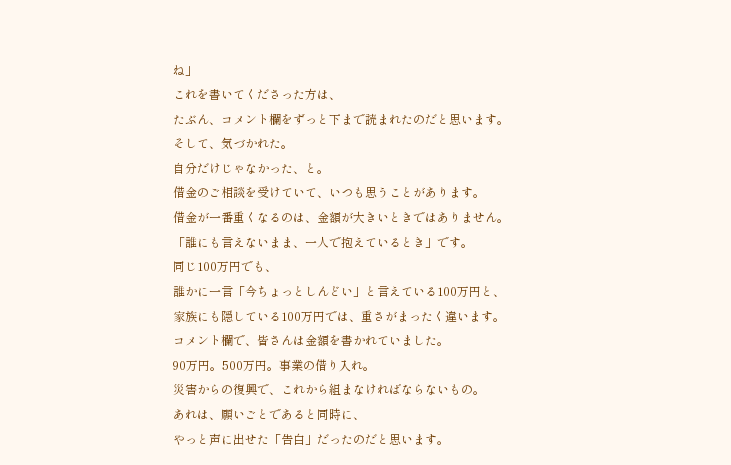ね」
これを書いてくださった方は、
たぶん、コメント欄をずっと下まで読まれたのだと思います。
そして、気づかれた。
自分だけじゃなかった、と。
借金のご相談を受けていて、いつも思うことがあります。
借金が一番重くなるのは、金額が大きいときではありません。
「誰にも言えないまま、一人で抱えているとき」です。
同じ100万円でも、
誰かに一言「今ちょっとしんどい」と言えている100万円と、
家族にも隠している100万円では、重さがまったく違います。
コメント欄で、皆さんは金額を書かれていました。
90万円。500万円。事業の借り入れ。
災害からの復興で、これから組まなければならないもの。
あれは、願いごとであると同時に、
やっと声に出せた「告白」だったのだと思います。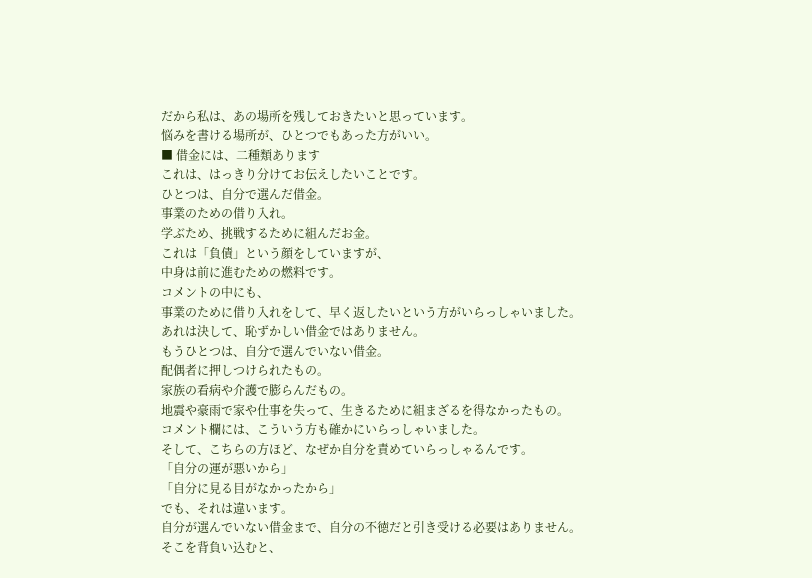だから私は、あの場所を残しておきたいと思っています。
悩みを書ける場所が、ひとつでもあった方がいい。
■ 借金には、二種類あります
これは、はっきり分けてお伝えしたいことです。
ひとつは、自分で選んだ借金。
事業のための借り入れ。
学ぶため、挑戦するために組んだお金。
これは「負債」という顔をしていますが、
中身は前に進むための燃料です。
コメントの中にも、
事業のために借り入れをして、早く返したいという方がいらっしゃいました。
あれは決して、恥ずかしい借金ではありません。
もうひとつは、自分で選んでいない借金。
配偶者に押しつけられたもの。
家族の看病や介護で膨らんだもの。
地震や豪雨で家や仕事を失って、生きるために組まざるを得なかったもの。
コメント欄には、こういう方も確かにいらっしゃいました。
そして、こちらの方ほど、なぜか自分を責めていらっしゃるんです。
「自分の運が悪いから」
「自分に見る目がなかったから」
でも、それは違います。
自分が選んでいない借金まで、自分の不徳だと引き受ける必要はありません。
そこを背負い込むと、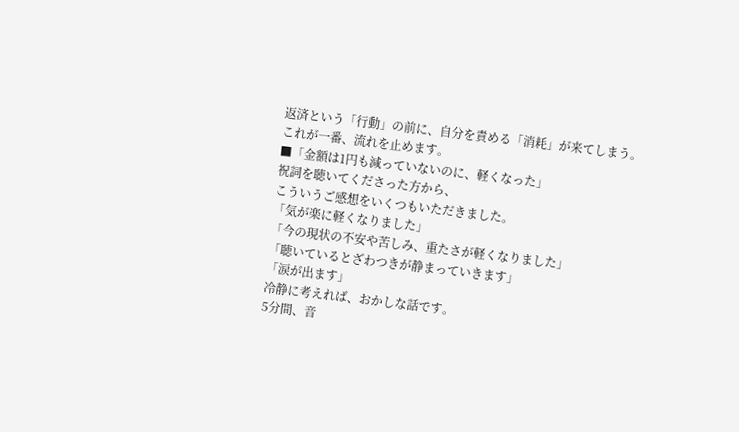返済という「行動」の前に、自分を責める「消耗」が来てしまう。
これが一番、流れを止めます。
■「金額は1円も減っていないのに、軽くなった」
祝詞を聴いてくださった方から、
こういうご感想をいくつもいただきました。
「気が楽に軽くなりました」
「今の現状の不安や苦しみ、重たさが軽くなりました」
「聴いているとざわつきが静まっていきます」
「涙が出ます」
冷静に考えれば、おかしな話です。
5分間、音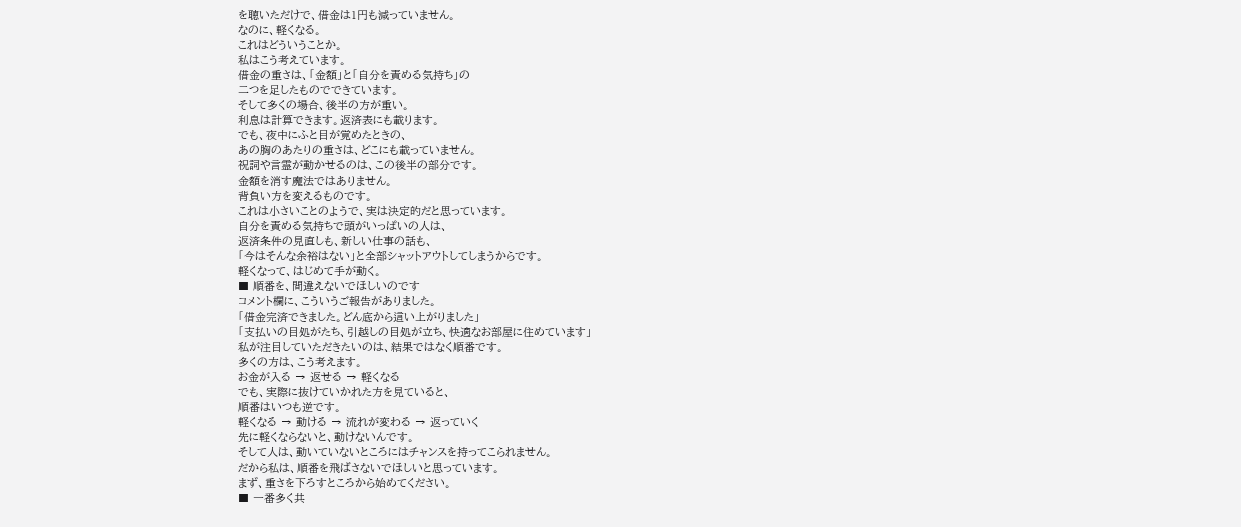を聴いただけで、借金は1円も減っていません。
なのに、軽くなる。
これはどういうことか。
私はこう考えています。
借金の重さは、「金額」と「自分を責める気持ち」の
二つを足したものでできています。
そして多くの場合、後半の方が重い。
利息は計算できます。返済表にも載ります。
でも、夜中にふと目が覚めたときの、
あの胸のあたりの重さは、どこにも載っていません。
祝詞や言霊が動かせるのは、この後半の部分です。
金額を消す魔法ではありません。
背負い方を変えるものです。
これは小さいことのようで、実は決定的だと思っています。
自分を責める気持ちで頭がいっぱいの人は、
返済条件の見直しも、新しい仕事の話も、
「今はそんな余裕はない」と全部シャットアウトしてしまうからです。
軽くなって、はじめて手が動く。
■ 順番を、間違えないでほしいのです
コメント欄に、こういうご報告がありました。
「借金完済できました。どん底から這い上がりました」
「支払いの目処がたち、引越しの目処が立ち、快適なお部屋に住めています」
私が注目していただきたいのは、結果ではなく順番です。
多くの方は、こう考えます。
お金が入る → 返せる → 軽くなる
でも、実際に抜けていかれた方を見ていると、
順番はいつも逆です。
軽くなる → 動ける → 流れが変わる → 返っていく
先に軽くならないと、動けないんです。
そして人は、動いていないところにはチャンスを持ってこられません。
だから私は、順番を飛ばさないでほしいと思っています。
まず、重さを下ろすところから始めてください。
■ 一番多く共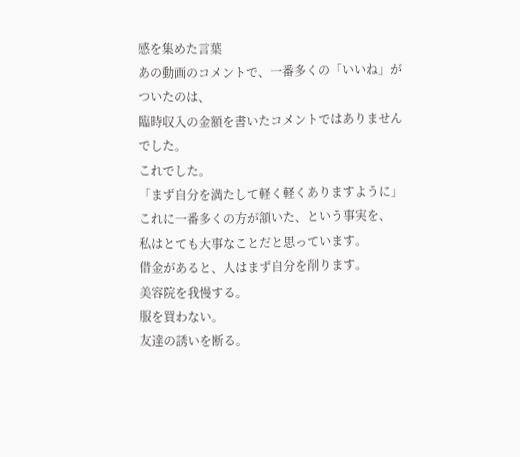感を集めた言葉
あの動画のコメントで、一番多くの「いいね」がついたのは、
臨時収入の金額を書いたコメントではありませんでした。
これでした。
「まず自分を満たして軽く軽くありますように」
これに一番多くの方が頷いた、という事実を、
私はとても大事なことだと思っています。
借金があると、人はまず自分を削ります。
美容院を我慢する。
服を買わない。
友達の誘いを断る。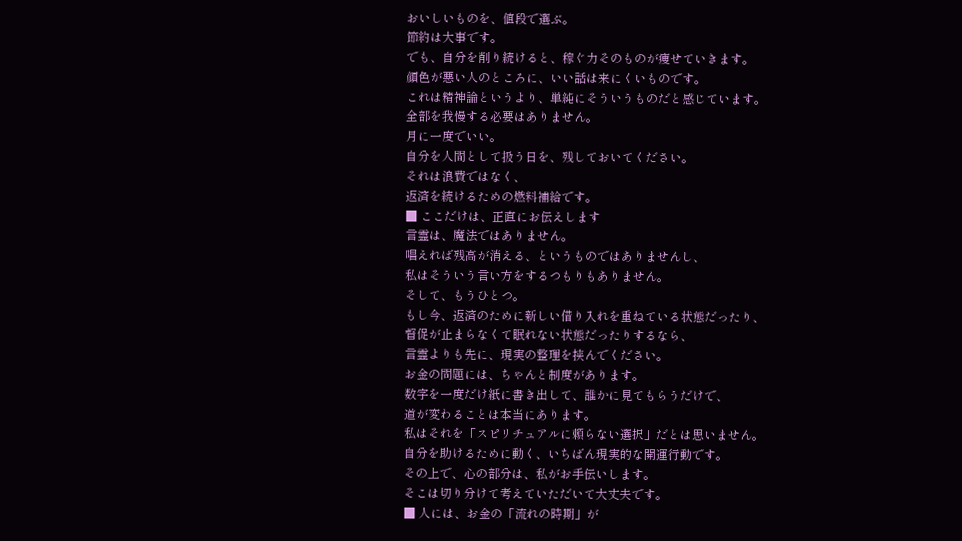おいしいものを、値段で選ぶ。
節約は大事です。
でも、自分を削り続けると、稼ぐ力そのものが痩せていきます。
顔色が悪い人のところに、いい話は来にくいものです。
これは精神論というより、単純にそういうものだと感じています。
全部を我慢する必要はありません。
月に一度でいい。
自分を人間として扱う日を、残しておいてください。
それは浪費ではなく、
返済を続けるための燃料補給です。
■ ここだけは、正直にお伝えします
言霊は、魔法ではありません。
唱えれば残高が消える、というものではありませんし、
私はそういう言い方をするつもりもありません。
そして、もうひとつ。
もし今、返済のために新しい借り入れを重ねている状態だったり、
督促が止まらなくて眠れない状態だったりするなら、
言霊よりも先に、現実の整理を挟んでください。
お金の問題には、ちゃんと制度があります。
数字を一度だけ紙に書き出して、誰かに見てもらうだけで、
道が変わることは本当にあります。
私はそれを「スピリチュアルに頼らない選択」だとは思いません。
自分を助けるために動く、いちばん現実的な開運行動です。
その上で、心の部分は、私がお手伝いします。
そこは切り分けて考えていただいて大丈夫です。
■ 人には、お金の「流れの時期」が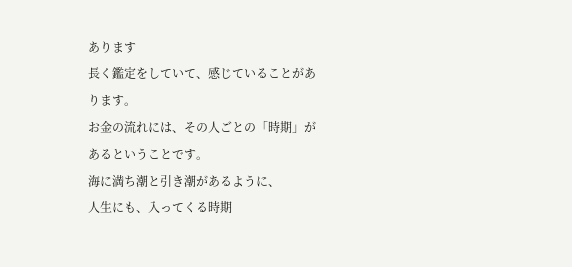あります
長く鑑定をしていて、感じていることがあります。
お金の流れには、その人ごとの「時期」があるということです。
海に満ち潮と引き潮があるように、
人生にも、入ってくる時期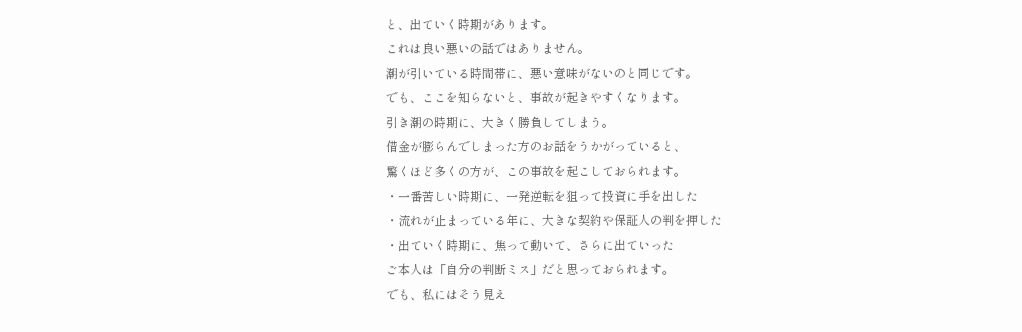と、出ていく時期があります。
これは良い悪いの話ではありません。
潮が引いている時間帯に、悪い意味がないのと同じです。
でも、ここを知らないと、事故が起きやすくなります。
引き潮の時期に、大きく勝負してしまう。
借金が膨らんでしまった方のお話をうかがっていると、
驚くほど多くの方が、この事故を起こしておられます。
・一番苦しい時期に、一発逆転を狙って投資に手を出した
・流れが止まっている年に、大きな契約や保証人の判を押した
・出ていく時期に、焦って動いて、さらに出ていった
ご本人は「自分の判断ミス」だと思っておられます。
でも、私にはそう見え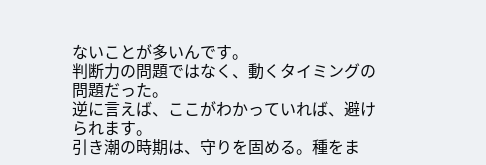ないことが多いんです。
判断力の問題ではなく、動くタイミングの問題だった。
逆に言えば、ここがわかっていれば、避けられます。
引き潮の時期は、守りを固める。種をま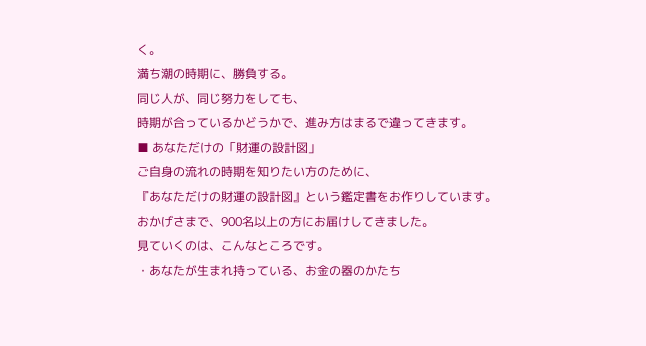く。
満ち潮の時期に、勝負する。
同じ人が、同じ努力をしても、
時期が合っているかどうかで、進み方はまるで違ってきます。
■ あなただけの「財運の設計図」
ご自身の流れの時期を知りたい方のために、
『あなただけの財運の設計図』という鑑定書をお作りしています。
おかげさまで、900名以上の方にお届けしてきました。
見ていくのは、こんなところです。
・あなたが生まれ持っている、お金の器のかたち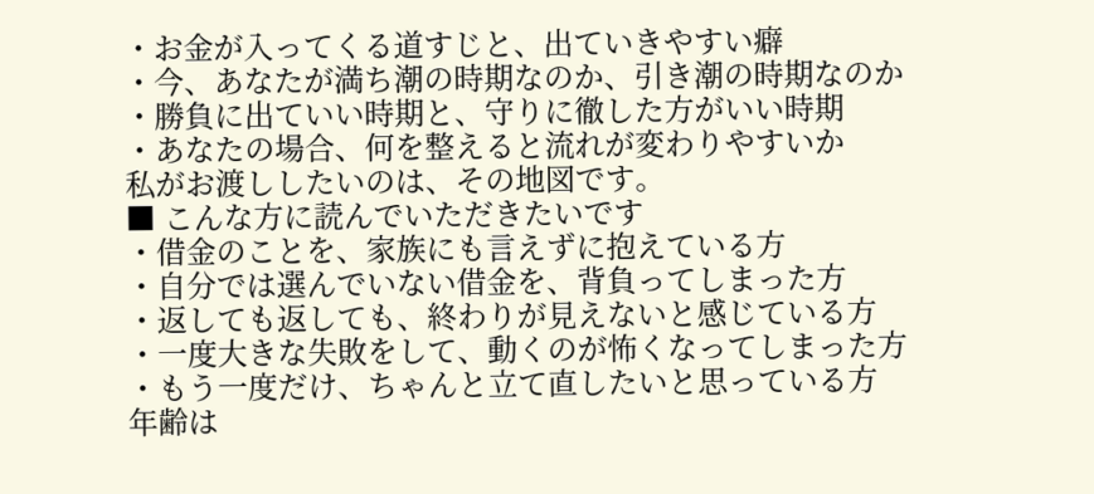・お金が入ってくる道すじと、出ていきやすい癖
・今、あなたが満ち潮の時期なのか、引き潮の時期なのか
・勝負に出ていい時期と、守りに徹した方がいい時期
・あなたの場合、何を整えると流れが変わりやすいか
私がお渡ししたいのは、その地図です。
■ こんな方に読んでいただきたいです
・借金のことを、家族にも言えずに抱えている方
・自分では選んでいない借金を、背負ってしまった方
・返しても返しても、終わりが見えないと感じている方
・一度大きな失敗をして、動くのが怖くなってしまった方
・もう一度だけ、ちゃんと立て直したいと思っている方
年齢は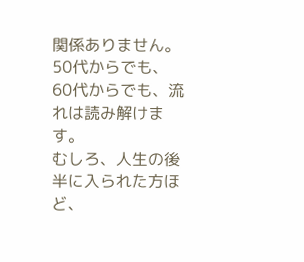関係ありません。
50代からでも、60代からでも、流れは読み解けます。
むしろ、人生の後半に入られた方ほど、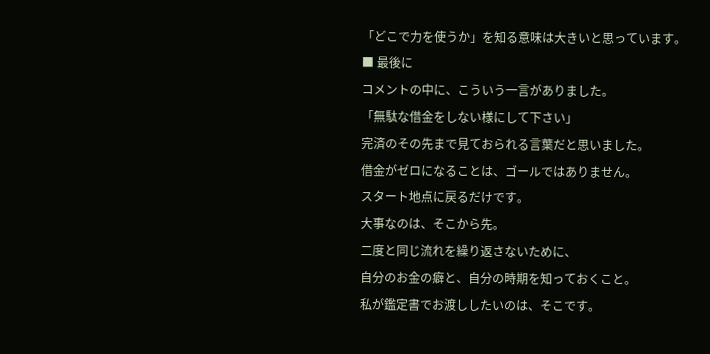「どこで力を使うか」を知る意味は大きいと思っています。
■ 最後に
コメントの中に、こういう一言がありました。
「無駄な借金をしない様にして下さい」
完済のその先まで見ておられる言葉だと思いました。
借金がゼロになることは、ゴールではありません。
スタート地点に戻るだけです。
大事なのは、そこから先。
二度と同じ流れを繰り返さないために、
自分のお金の癖と、自分の時期を知っておくこと。
私が鑑定書でお渡ししたいのは、そこです。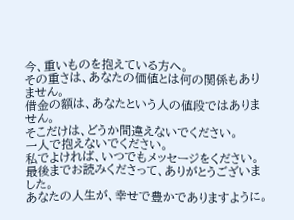今、重いものを抱えている方へ。
その重さは、あなたの価値とは何の関係もありません。
借金の額は、あなたという人の値段ではありません。
そこだけは、どうか間違えないでください。
一人で抱えないでください。
私でよければ、いつでもメッセージをください。
最後までお読みくださって、ありがとうございました。
あなたの人生が、幸せで豊かでありますように。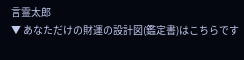言霊太郎
▼ あなただけの財運の設計図(鑑定書)はこちらです